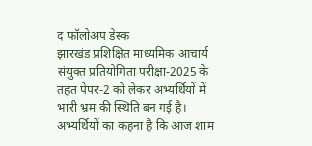द फॉलोअप डेस्क
झारखंड प्रशिक्षित माध्यमिक आचार्य संयुक्त प्रतियोगिता परीक्षा-2025 के तहत पेपर-2 को लेकर अभ्यर्थियों में भारी भ्रम की स्थिति बन गई है। अभ्यर्थियों का कहना है कि आज शाम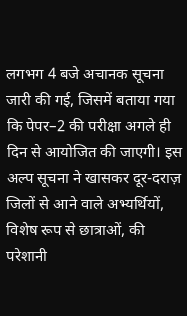लगभग 4 बजे अचानक सूचना जारी की गई, जिसमें बताया गया कि पेपर–2 की परीक्षा अगले ही दिन से आयोजित की जाएगी। इस अल्प सूचना ने खासकर दूर-दराज़ जिलों से आने वाले अभ्यर्थियों, विशेष रूप से छात्राओं, की परेशानी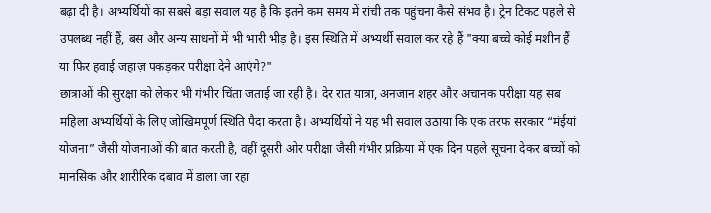बढ़ा दी है। अभ्यर्थियों का सबसे बड़ा सवाल यह है कि इतने कम समय में रांची तक पहुंचना कैसे संभव है। ट्रेन टिकट पहले से उपलब्ध नहीं हैं, बस और अन्य साधनों में भी भारी भीड़ है। इस स्थिति में अभ्यर्थी सवाल कर रहे हैं "क्या बच्चे कोई मशीन हैं या फिर हवाई जहाज़ पकड़कर परीक्षा देने आएंगे?"
छात्राओं की सुरक्षा को लेकर भी गंभीर चिंता जताई जा रही है। देर रात यात्रा, अनजान शहर और अचानक परीक्षा यह सब महिला अभ्यर्थियों के लिए जोखिमपूर्ण स्थिति पैदा करता है। अभ्यर्थियों ने यह भी सवाल उठाया कि एक तरफ सरकार “मंईयां योजना” जैसी योजनाओं की बात करती है, वहीं दूसरी ओर परीक्षा जैसी गंभीर प्रक्रिया में एक दिन पहले सूचना देकर बच्चों को मानसिक और शारीरिक दबाव में डाला जा रहा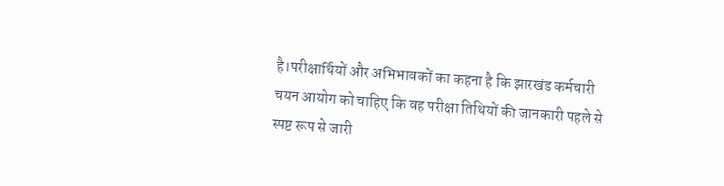है।परीक्षार्थियों और अभिभावकों का कहना है कि झारखंड कर्मचारी चयन आयोग को चाहिए कि वह परीक्षा तिथियों की जानकारी पहले से स्पष्ट रूप से जारी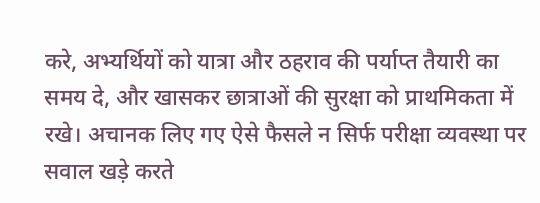करे, अभ्यर्थियों को यात्रा और ठहराव की पर्याप्त तैयारी का समय दे, और खासकर छात्राओं की सुरक्षा को प्राथमिकता में रखे। अचानक लिए गए ऐसे फैसले न सिर्फ परीक्षा व्यवस्था पर सवाल खड़े करते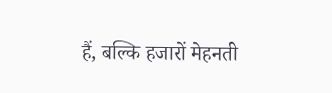हैं, बल्कि हजारों मेहनती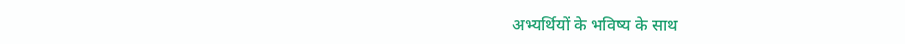अभ्यर्थियों के भविष्य के साथ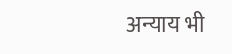अन्याय भी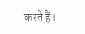करते हैं।